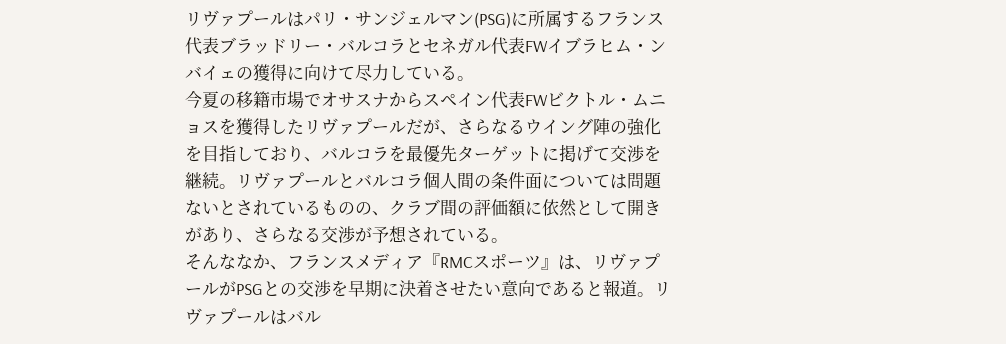リヴァプールはパリ・サンジェルマン(PSG)に所属するフランス代表ブラッドリー・バルコラとセネガル代表FWイブラヒム・ンバイェの獲得に向けて尽力している。
今夏の移籍市場でオサスナからスペイン代表FWビクトル・ムニョスを獲得したリヴァプールだが、さらなるウイング陣の強化を目指しており、バルコラを最優先ターゲットに掲げて交渉を継続。リヴァプールとバルコラ個人間の条件面については問題ないとされているものの、クラブ間の評価額に依然として開きがあり、さらなる交渉が予想されている。
そんななか、フランスメディア『RMCスポーツ』は、リヴァプールがPSGとの交渉を早期に決着させたい意向であると報道。リヴァプールはバル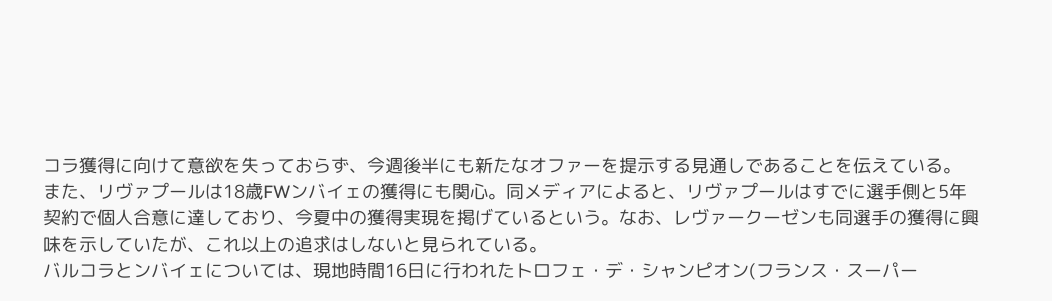コラ獲得に向けて意欲を失っておらず、今週後半にも新たなオファーを提示する見通しであることを伝えている。
また、リヴァプールは18歳FWンバイェの獲得にも関心。同メディアによると、リヴァプールはすでに選手側と5年契約で個人合意に達しており、今夏中の獲得実現を掲げているという。なお、レヴァークーゼンも同選手の獲得に興味を示していたが、これ以上の追求はしないと見られている。
バルコラとンバイェについては、現地時間16日に行われたトロフェ・デ・シャンピオン(フランス・スーパー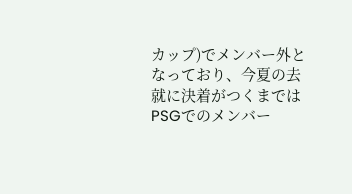カップ)でメンバー外となっており、今夏の去就に決着がつくまではPSGでのメンバー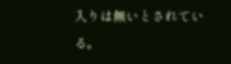入りは無いとされている。